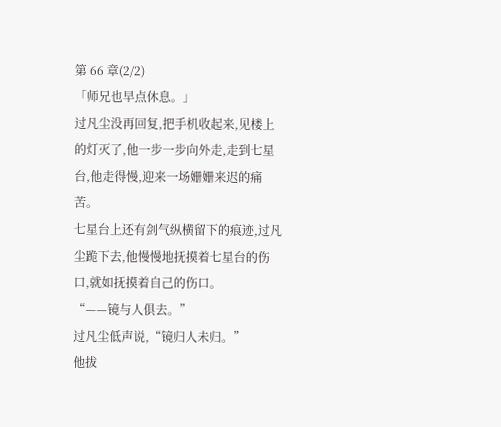第 66 章(2/2)
「师兄也早点休息。」
过凡尘没再回复,把手机收起来,见楼上的灯灭了,他一步一步向外走,走到七星台,他走得慢,迎来一场姗姗来迟的痛苦。
七星台上还有剑气纵横留下的痕迹,过凡尘跪下去,他慢慢地抚摸着七星台的伤口,就如抚摸着自己的伤口。
“——镜与人俱去。”
过凡尘低声说,“镜归人未归。”
他拔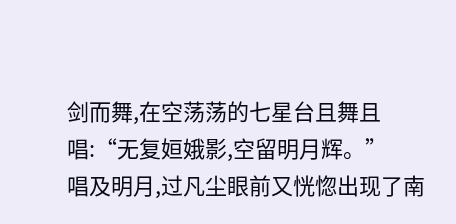剑而舞,在空荡荡的七星台且舞且唱:“无复姮娥影,空留明月辉。”
唱及明月,过凡尘眼前又恍惚出现了南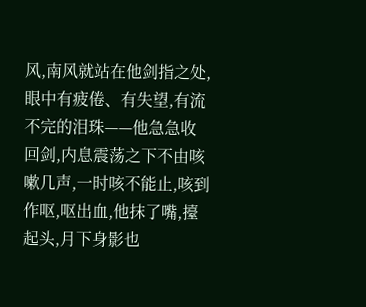风,南风就站在他剑指之处,眼中有疲倦、有失望,有流不完的泪珠——他急急收回剑,内息震荡之下不由咳嗽几声,一时咳不能止,咳到作呕,呕出血,他抹了嘴,擡起头,月下身影也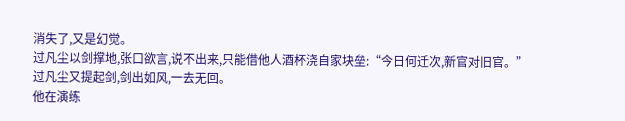消失了,又是幻觉。
过凡尘以剑撑地,张口欲言,说不出来,只能借他人酒杯浇自家块垒:“今日何迁次,新官对旧官。”
过凡尘又提起剑,剑出如风,一去无回。
他在演练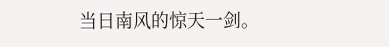当日南风的惊天一剑。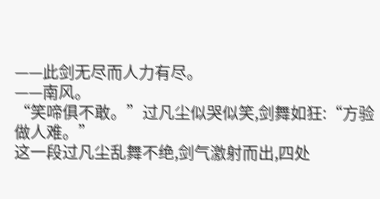——此剑无尽而人力有尽。
——南风。
“笑啼俱不敢。”过凡尘似哭似笑,剑舞如狂:“方验做人难。”
这一段过凡尘乱舞不绝,剑气激射而出,四处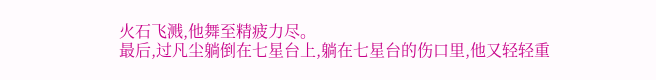火石飞溅,他舞至精疲力尽。
最后,过凡尘躺倒在七星台上,躺在七星台的伤口里,他又轻轻重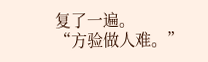复了一遍。
“方验做人难。”